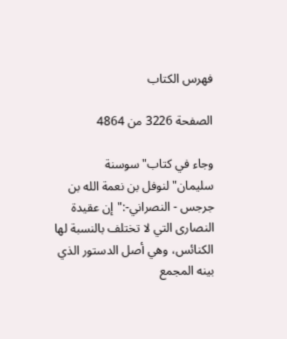فهرس الكتاب

الصفحة 3226 من 4864

وجاء في كتاب"سوسنة سليمان"لنوفل بن نعمة الله بن جرجس - النصراني-:"إن عقيدة النصارى التي لا تختلف بالنسبة لها الكنائس، وهي أصل الدستور الذي بينه المجمع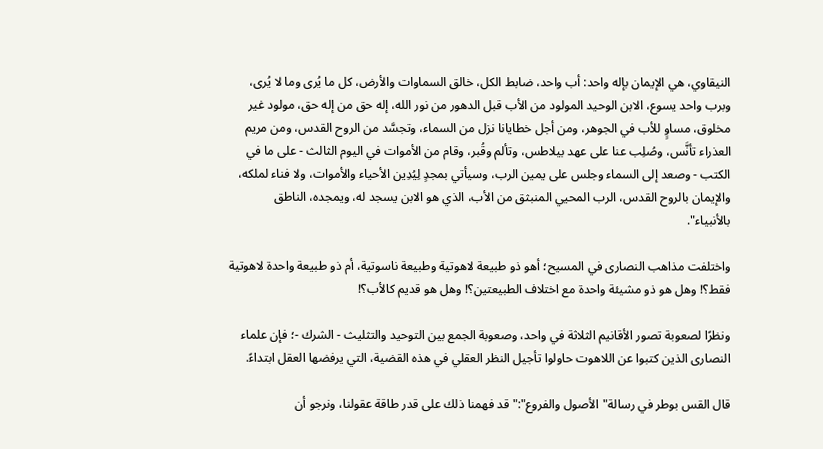النيقاوي، هي الإيمان بإله واحد: أب واحد، ضابط الكل، خالق السماوات والأرض، كل ما يُرى وما لا يُرى، وبرب واحد يسوع، الابن الوحيد المولود من الأب قبل الدهور من نور الله، إله حق من إله حق، مولود غير مخلوق، مساوٍ للأب في الجوهر، ومن أجل خطايانا نزل من السماء، وتجسَّد من الروح القدس، ومن مريم العذراء تأنَّس، وصُلِب عنا على عهد بيلاطس، وتألم وقُبر، وقام من الأموات في اليوم الثالث - على ما في الكتب - وصعد إلى السماء وجلس على يمين الرب، وسيأتي بمجدٍ لِيُدِين الأحياء والأموات، ولا فناء لملكه، والإيمان بالروح القدس، الرب المحيي المنبثق من الأب، الذي هو الابن يسجد له، ويمجده، الناطق بالأنبياء".

واختلفت مذاهب النصارى في المسيح؛ أهو ذو طبيعة لاهوتية وطبيعة ناسوتية، أم ذو طبيعة واحدة لاهوتية فقط؟! وهل هو ذو مشيئة واحدة مع اختلاف الطبيعتين؟! وهل هو قديم كالأب؟!

ونظرًا لصعوبة تصور الأقانيم الثلاثة في واحد، وصعوبة الجمع بين التوحيد والتثليث - الشرك -؛ فإن علماء النصارى الذين كتبوا عن اللاهوت حاولوا تأجيل النظر العقلي في هذه القضية، التي يرفضها العقل ابتداءً.

قال القس بوطر في رسالة"الأصول والفروع":"قد فهمنا ذلك على قدر طاقة عقولنا، ونرجو أن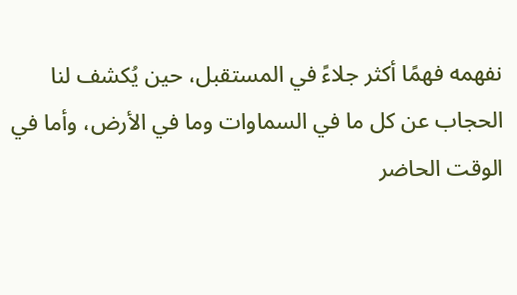نفهمه فهمًا أكثر جلاءً في المستقبل، حين يُكشف لنا الحجاب عن كل ما في السماوات وما في الأرض، وأما في الوقت الحاضر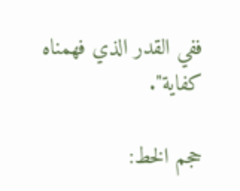ففي القدر الذي فهمناه كفاية".

حجم الخط: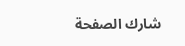شارك الصفحة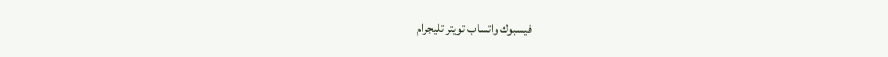فيسبوك واتساب تويتر تليجرام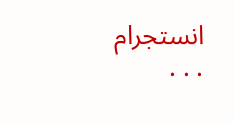انستجرام
. . .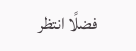فضلًا انتظر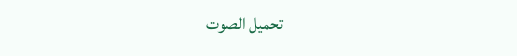تحميل الصوت